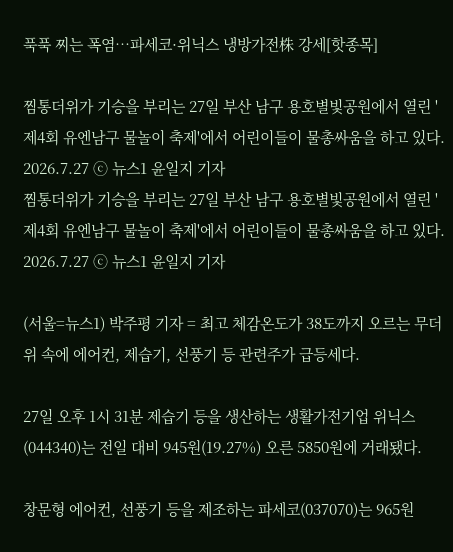푹푹 찌는 폭염…파세코·위닉스 냉방가전株 강세[핫종목]

찜통더위가 기승을 부리는 27일 부산 남구 용호별빛공원에서 열린 '제4회 유엔남구 물놀이 축제'에서 어린이들이 물총싸움을 하고 있다. 2026.7.27 ⓒ 뉴스1 윤일지 기자
찜통더위가 기승을 부리는 27일 부산 남구 용호별빛공원에서 열린 '제4회 유엔남구 물놀이 축제'에서 어린이들이 물총싸움을 하고 있다. 2026.7.27 ⓒ 뉴스1 윤일지 기자

(서울=뉴스1) 박주평 기자 = 최고 체감온도가 38도까지 오르는 무더위 속에 에어컨, 제습기, 선풍기 등 관련주가 급등세다.

27일 오후 1시 31분 제습기 등을 생산하는 생활가전기업 위닉스(044340)는 전일 대비 945원(19.27%) 오른 5850원에 거래됐다.

창문형 에어컨, 선풍기 등을 제조하는 파세코(037070)는 965원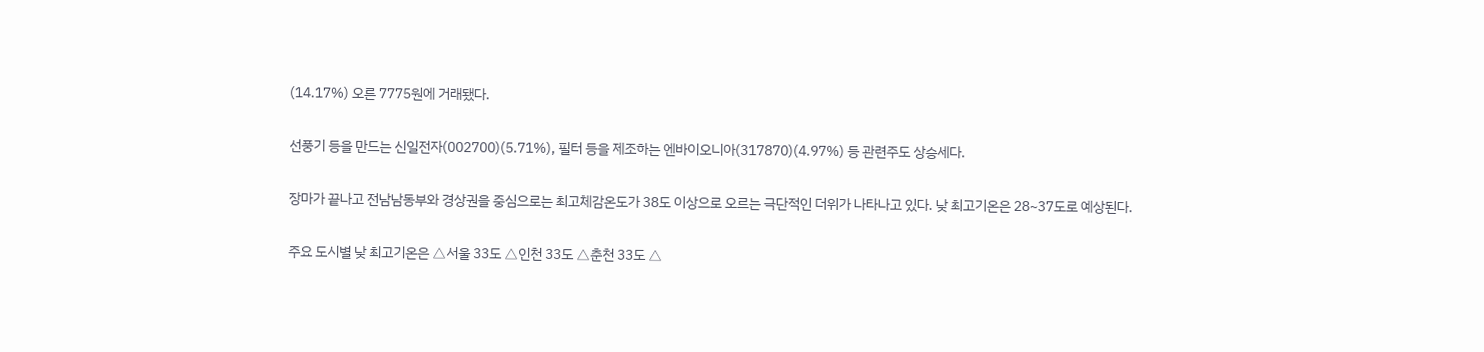(14.17%) 오른 7775원에 거래됐다.

선풍기 등을 만드는 신일전자(002700)(5.71%), 필터 등을 제조하는 엔바이오니아(317870)(4.97%) 등 관련주도 상승세다.

장마가 끝나고 전남남동부와 경상권을 중심으로는 최고체감온도가 38도 이상으로 오르는 극단적인 더위가 나타나고 있다. 낮 최고기온은 28~37도로 예상된다.

주요 도시별 낮 최고기온은 △서울 33도 △인천 33도 △춘천 33도 △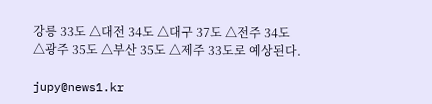강릉 33도 △대전 34도 △대구 37도 △전주 34도 △광주 35도 △부산 35도 △제주 33도로 예상된다.

jupy@news1.kr